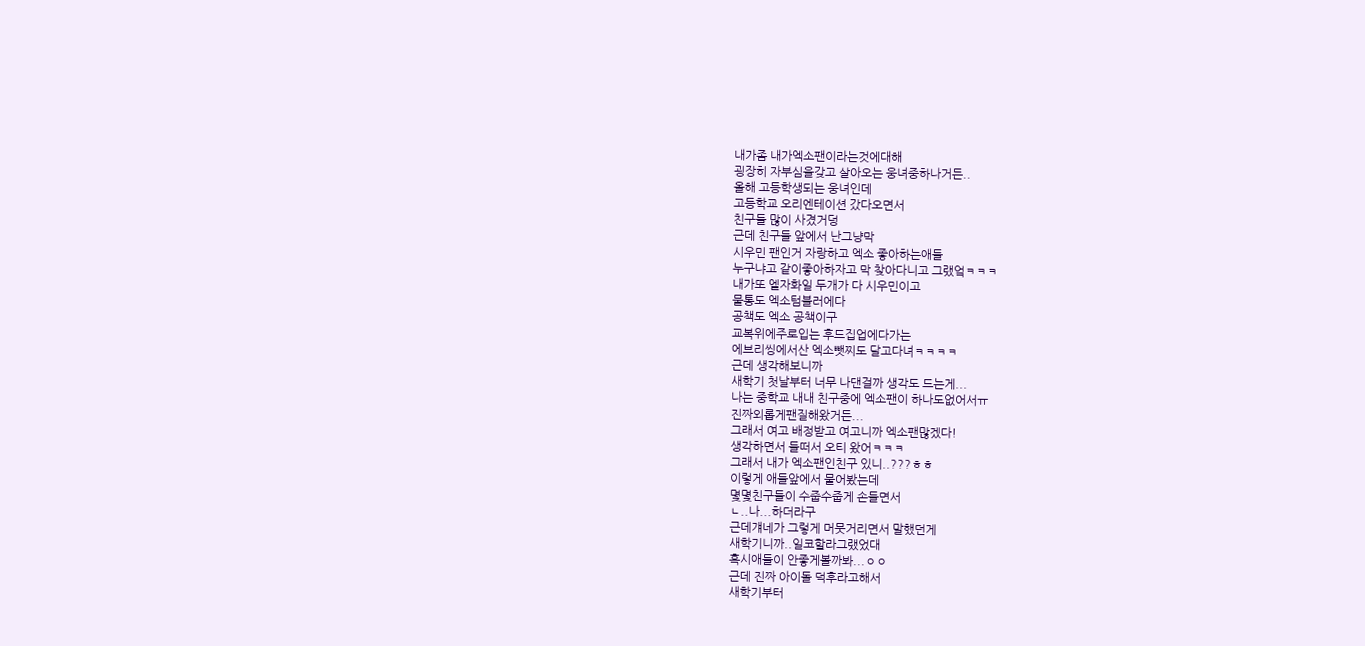내가좀 내가엑소팬이라는것에대해
굉장히 자부심을갖고 살아오는 웅녀중하나거든..
올해 고등학생되는 웅녀인데
고등학교 오리엔테이션 갔다오면서
친구들 많이 사겼거덩
근데 친구들 앞에서 난그냥막
시우민 팬인거 자랑하고 엑소 좋아하는애들
누구냐고 같이좋아하자고 막 찾아다니고 그랬엌ㅋㅋㅋ
내가또 엘자화일 두개가 다 시우민이고
물통도 엑소텀블러에다
공책도 엑소 공책이구
교복위에주로입는 후드집업에다가는
에브리씽에서산 엑소뺏찌도 달고다녀ㅋㅋㅋㅋ
근데 생각해보니까
새학기 첫날부터 너무 나댄걸까 생각도 드는게...
나는 중학교 내내 친구중에 엑소팬이 하나도없어서ㅠ
진짜외롭게팬질해왔거든...
그래서 여고 배정받고 여고니까 엑소팬많겠다!
생각하면서 들떠서 오티 왔어ㅋㅋㅋ
그래서 내가 엑소팬인친구 있니..???ㅎㅎ
이렇게 애들앞에서 물어봤는데
몇몇친구들이 수줍수줍게 손들면서
ㄴ..나...하더라구
근데걔네가 그렇게 머뭇거리면서 말했던게
새학기니까..일코할라그랬었대
혹시애들이 안좋게볼까봐...ㅇㅇ
근데 진짜 아이돌 덕후라고해서
새학기부터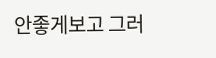안좋게보고 그러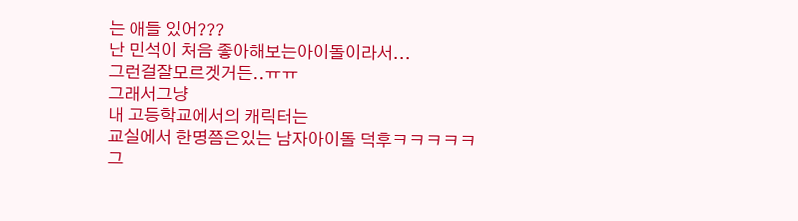는 애들 있어???
난 민석이 처음 좋아해보는아이돌이라서...
그런걸잘모르겟거든..ㅠㅠ
그래서그냥
내 고등학교에서의 캐릭터는
교실에서 한명쯤은있는 남자아이돌 덕후ㅋㅋㅋㅋㅋ
그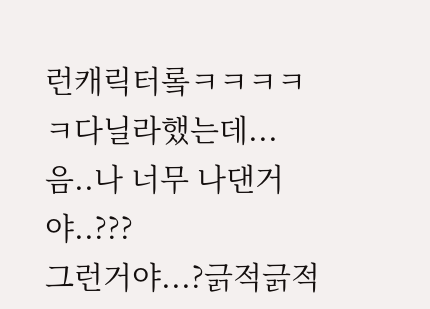런캐릭터롴ㅋㅋㅋㅋㅋ다닐라했는데...
음..나 너무 나댄거야..???
그런거야...?긁적긁적